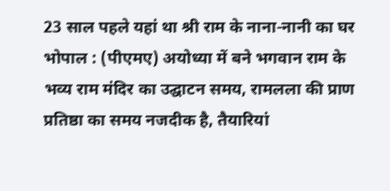23 साल पहले यहां था श्री राम के नाना-नानी का घर
भोपाल : (पीएमए) अयोध्या में बने भगवान राम के भव्य राम मंदिर का उद्घाटन समय, रामलला की प्राण प्रतिष्ठा का समय नजदीक है, तैयारियां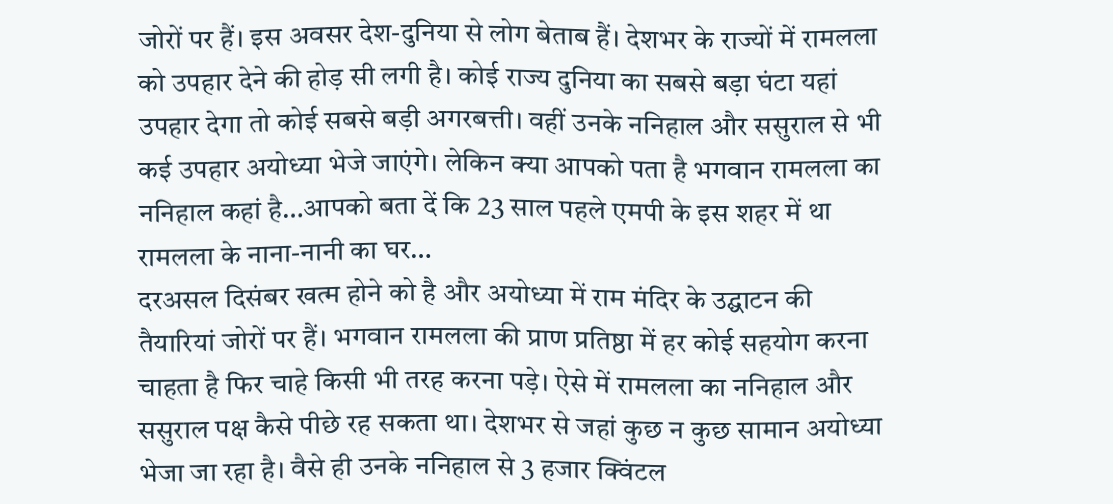जोरों पर हैं। इस अवसर देश-दुनिया से लोग बेताब हैं। देशभर के राज्यों में रामलला को उपहार देने की होड़ सी लगी है। कोई राज्य दुनिया का सबसे बड़ा घंटा यहां उपहार देगा तो कोई सबसे बड़ी अगरबत्ती। वहीं उनके ननिहाल और ससुराल से भी कई उपहार अयोध्या भेजे जाएंगे। लेकिन क्या आपको पता है भगवान रामलला का ननिहाल कहां है…आपको बता दें कि 23 साल पहले एमपी के इस शहर में था रामलला के नाना-नानी का घर…
दरअसल दिसंबर खत्म होने को है और अयोध्या में राम मंदिर के उद्घाटन की तैयारियां जोरों पर हैं। भगवान रामलला की प्राण प्रतिष्ठा में हर कोई सहयोग करना चाहता है फिर चाहे किसी भी तरह करना पड़े। ऐसे में रामलला का ननिहाल और ससुराल पक्ष कैसे पीछे रह सकता था। देशभर से जहां कुछ न कुछ सामान अयोध्या भेजा जा रहा है। वैसे ही उनके ननिहाल से 3 हजार क्विंटल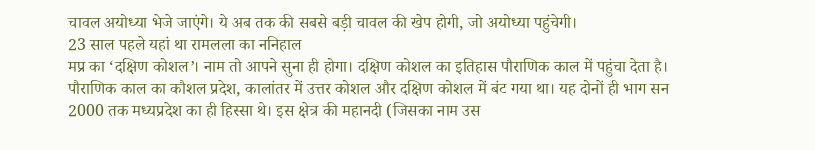चावल अयोध्या भेजे जाएंगे। ये अब तक की सबसे बड़ी चावल की खेप होगी, जो अयोध्या पहुंचेगी।
23 साल पहले यहां था रामलला का ननिहाल
मप्र का ‘दक्षिण कोशल’। नाम तो आपने सुना ही होगा। दक्षिण कोशल का इतिहास पौराणिक काल में पहुंचा देता है। पौराणिक काल का कौशल प्रदेश, कालांतर में उत्तर कोशल और दक्षिण कोशल में बंट गया था। यह दोनों ही भाग सन 2000 तक मध्यप्रदेश का ही हिस्सा थे। इस क्षेत्र की महानदी (जिसका नाम उस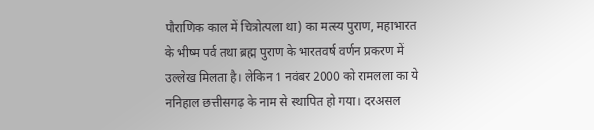पौराणिक काल में चित्रोत्पला था) का मत्स्य पुराण, महाभारत के भीष्म पर्व तथा ब्रह्म पुराण के भारतवर्ष वर्णन प्रकरण में उल्लेख मिलता है। लेकिन 1 नवंबर 2000 को रामलला का ये ननिहाल छत्तीसगढ़ के नाम से स्थापित हो गया। दरअसल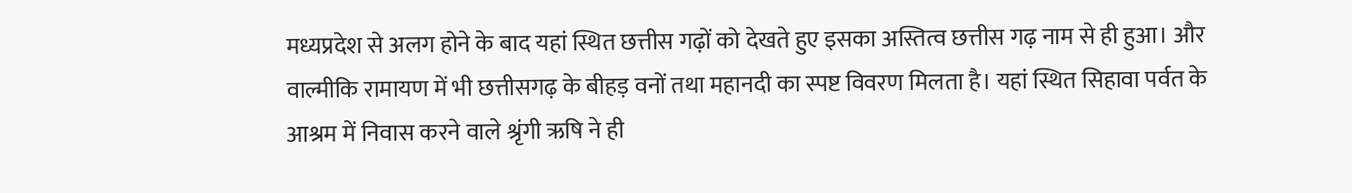मध्यप्रदेश से अलग होने के बाद यहां स्थित छत्तीस गढ़ों को देखते हुए इसका अस्तित्व छत्तीस गढ़ नाम से ही हुआ। और वाल्मीकि रामायण में भी छत्तीसगढ़ के बीहड़ वनों तथा महानदी का स्पष्ट विवरण मिलता है। यहां स्थित सिहावा पर्वत के आश्रम में निवास करने वाले श्रृंगी ऋषि ने ही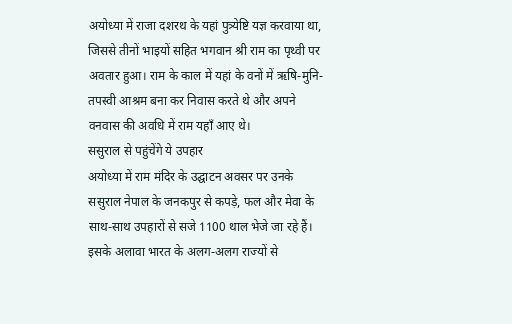अयोध्या में राजा दशरथ के यहां पुत्र्येष्टि यज्ञ करवाया था, जिससे तीनों भाइयों सहित भगवान श्री राम का पृथ्वी पर अवतार हुआ। राम के काल में यहां के वनों में ऋषि-मुनि-तपस्वी आश्रम बना कर निवास करते थे और अपने वनवास की अवधि में राम यहाँ आए थे।
ससुराल से पहुंचेंगे ये उपहार
अयोध्या में राम मंदिर के उद्घाटन अवसर पर उनके ससुराल नेपाल के जनकपुर से कपड़े, फल और मेवा के साथ-साथ उपहारों से सजे 1100 थाल भेजे जा रहे हैं। इसके अलावा भारत के अलग-अलग राज्यों से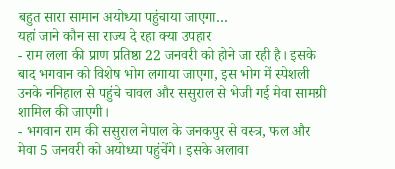बहुत सारा सामान अयोध्या पहुंचाया जाएगा…
यहां जाने कौन सा राज्य दे रहा क्या उपहार
- राम लला की प्राण प्रतिष्ठा 22 जनवरी को होने जा रही है। इसके बाद भगवान को विशेष भोग लगाया जाएगा, इस भोग में स्पेशली उनके ननिहाल से पहुंचे चावल और ससुराल से भेजी गई मेवा सामग्री शामिल की जाएगी।
- भगवान राम की ससुराल नेपाल के जनकपुर से वस्त्र, फल और मेवा 5 जनवरी को अयोध्या पहुंचेंगे। इसके अलावा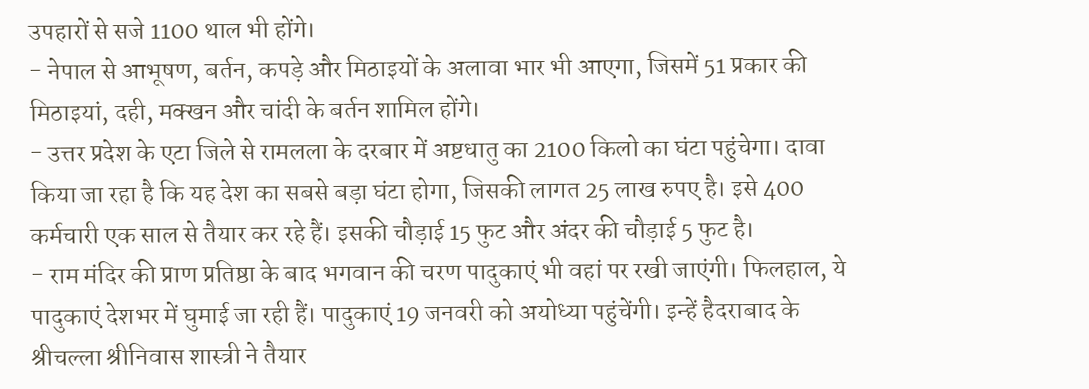उपहारों से सजे 1100 थाल भी होंगे।
- नेपाल से आभूषण, बर्तन, कपड़े और मिठाइयों के अलावा भार भी आएगा, जिसमें 51 प्रकार की मिठाइयां, दही, मक्खन और चांदी के बर्तन शामिल होंगे।
- उत्तर प्रदेश के एटा जिले से रामलला के दरबार में अष्टधातु का 2100 किलो का घंटा पहुंचेगा। दावा किया जा रहा है कि यह देश का सबसे बड़ा घंटा होगा, जिसकी लागत 25 लाख रुपए है। इसे 400 कर्मचारी एक साल से तैयार कर रहे हैं। इसकी चौड़ाई 15 फुट और अंदर की चौड़ाई 5 फुट है।
- राम मंदिर की प्राण प्रतिष्ठा के बाद भगवान की चरण पादुकाएं भी वहां पर रखी जाएंगी। फिलहाल, ये पादुकाएं देशभर में घुमाई जा रही हैं। पादुकाएं 19 जनवरी को अयोध्या पहुंचेंगी। इन्हें हैदराबाद के श्रीचल्ला श्रीनिवास शास्त्री ने तैयार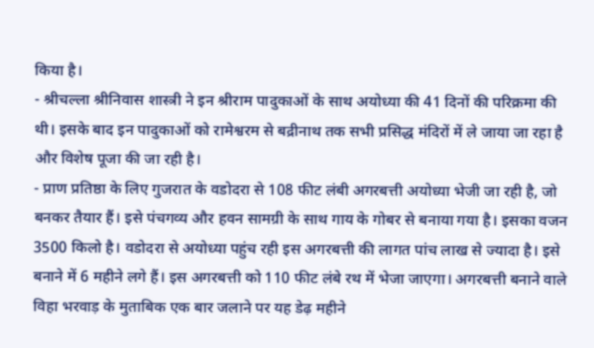किया है।
- श्रीचल्ला श्रीनिवास शास्त्री ने इन श्रीराम पादुकाओं के साथ अयोध्या की 41 दिनों की परिक्रमा की थी। इसके बाद इन पादुकाओं को रामेश्वरम से बद्रीनाथ तक सभी प्रसिद्ध मंदिरों में ले जाया जा रहा है और विशेष पूजा की जा रही है।
- प्राण प्रतिष्ठा के लिए गुजरात के वडोदरा से 108 फीट लंबी अगरबत्ती अयोध्या भेजी जा रही है, जो बनकर तैयार हैं। इसे पंचगव्य और हवन सामग्री के साथ गाय के गोबर से बनाया गया है। इसका वजन 3500 किलो है। वडोदरा से अयोध्या पहुंच रही इस अगरबत्ती की लागत पांच लाख से ज्यादा है। इसे बनाने में 6 महीने लगे हैं। इस अगरबत्ती को 110 फीट लंबे रथ में भेजा जाएगा। अगरबत्ती बनाने वाले विहा भरवाड़ के मुताबिक एक बार जलाने पर यह डेढ़ महीने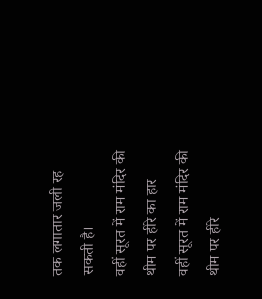तक लगातार जली रह सकती है।
वहीं सूरत में राम मंदिर की थीम पर हीरे का हार
वहीं सूरत में राम मंदिर की थीम पर हीरे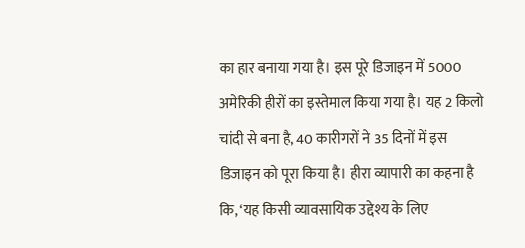का हार बनाया गया है। इस पूरे डिजाइन में 5000 अमेरिकी हीरों का इस्तेमाल किया गया है। यह 2 किलो चांदी से बना है, 40 कारीगरों ने 35 दिनों में इस डिजाइन को पूरा किया है। हीरा व्यापारी का कहना है कि, ‘यह किसी व्यावसायिक उद्देश्य के लिए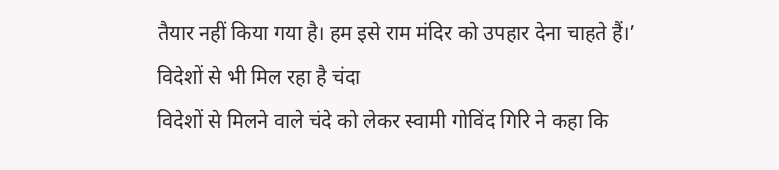तैयार नहीं किया गया है। हम इसे राम मंदिर को उपहार देना चाहते हैं।’
विदेशों से भी मिल रहा है चंदा
विदेशों से मिलने वाले चंदे को लेकर स्वामी गोविंद गिरि ने कहा कि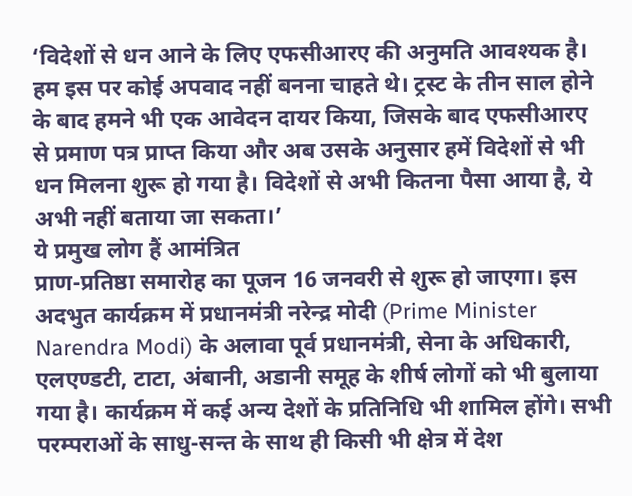‘विदेशों से धन आने के लिए एफसीआरए की अनुमति आवश्यक है। हम इस पर कोई अपवाद नहीं बनना चाहते थे। ट्रस्ट के तीन साल होने के बाद हमने भी एक आवेदन दायर किया, जिसके बाद एफसीआरए से प्रमाण पत्र प्राप्त किया और अब उसके अनुसार हमें विदेशों से भी धन मिलना शुरू हो गया है। विदेशों से अभी कितना पैसा आया है, ये अभी नहीं बताया जा सकता।’
ये प्रमुख लोग हैं आमंत्रित
प्राण-प्रतिष्ठा समारोह का पूजन 16 जनवरी से शुरू हो जाएगा। इस अदभुत कार्यक्रम में प्रधानमंत्री नरेन्द्र मोदी (Prime Minister Narendra Modi) के अलावा पूर्व प्रधानमंत्री, सेना के अधिकारी, एलएण्डटी, टाटा, अंबानी, अडानी समूह के शीर्ष लोगों को भी बुलाया गया है। कार्यक्रम में कई अन्य देशों के प्रतिनिधि भी शामिल होंगे। सभी परम्पराओं के साधु-सन्त के साथ ही किसी भी क्षेत्र में देश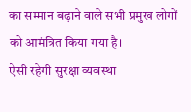का सम्मान बढ़ाने वाले सभी प्रमुख लोगों को आमंत्रित किया गया है।
ऐसी रहेगी सुरक्षा व्यवस्था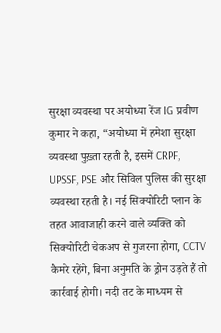सुरक्षा व्यवस्था पर अयोध्या रेंज IG प्रवीण कुमार ने कहा, “अयोध्या में हमेशा सुरक्षा व्यवस्था पुख़्ता रहती है, इसमें CRPF, UPSSF, PSE और सिविल पुलिस की सुरक्षा व्यवस्था रहती है। नई सिक्योरिटी प्लान के तहत आवाजाही करने वाले व्यक्ति को सिक्योरिटी चेकअप से गुजरना होगा, CCTV कैमरे रहेंगे, बिना अनुमति के ड्रोन उड़ते हैं तो कार्रवाई होगी। नदी तट के माध्यम से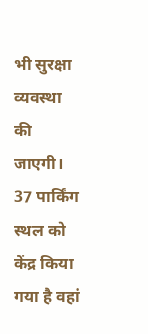भी सुरक्षा व्यवस्था की जाएगी। 37 पार्किंग स्थल को केंद्र किया गया है वहां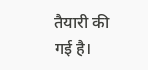तैयारी की गई है।